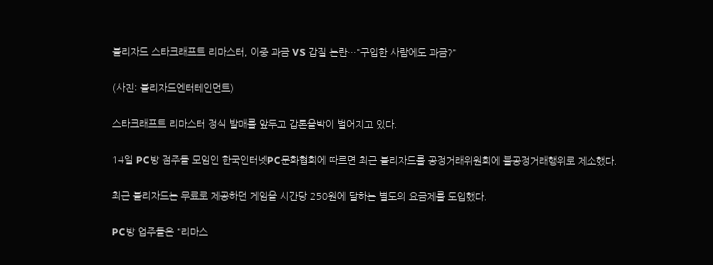블리자드 스타크래프트 리마스터, 이중 과금 VS 갑질 논란…"구입한 사람에도 과금?"

(사진: 블리자드엔터테인먼트)

스타크래프트 리마스터 정식 발매를 앞두고 갑론을박이 벌어지고 있다.

14일 PC방 점주들 모임인 한국인터넷PC문화협회에 따르면 최근 블리자드를 공정거래위원회에 불공정거래행위로 제소했다.

최근 블리자드는 무료로 제공하던 게임을 시간당 250원에 달하는 별도의 요금제를 도입했다.

PC방 업주들은 "리마스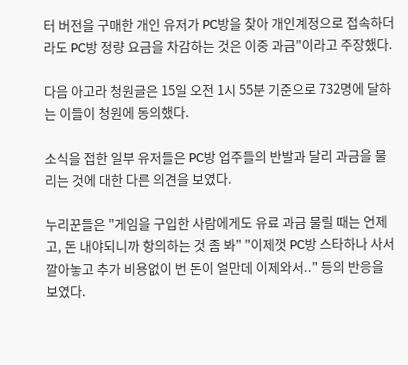터 버전을 구매한 개인 유저가 PC방을 찾아 개인계정으로 접속하더라도 PC방 정량 요금을 차감하는 것은 이중 과금"이라고 주장했다.

다음 아고라 청원글은 15일 오전 1시 55분 기준으로 732명에 달하는 이들이 청원에 동의했다.

소식을 접한 일부 유저들은 PC방 업주들의 반발과 달리 과금을 물리는 것에 대한 다른 의견을 보였다.

누리꾼들은 "게임을 구입한 사람에게도 유료 과금 물릴 때는 언제고, 돈 내야되니까 항의하는 것 좀 봐" "이제껏 PC방 스타하나 사서 깔아놓고 추가 비용없이 번 돈이 얼만데 이제와서.." 등의 반응을 보였다.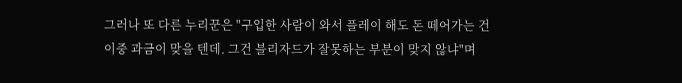그러나 또 다른 누리꾼은 "구입한 사람이 와서 플레이 해도 돈 떼어가는 건 이중 과금이 맞을 텐데. 그건 블리자드가 잘못하는 부분이 맞지 않냐"며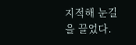지적해 눈길을 끌었다.